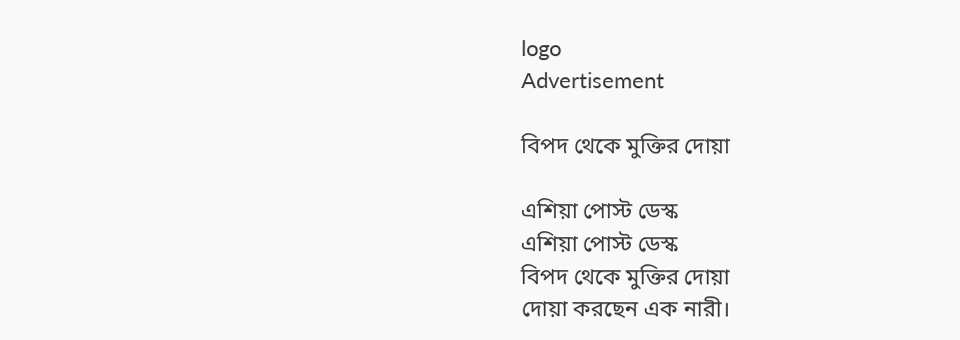logo
Advertisement

বিপদ থেকে মুক্তির দোয়া

এশিয়া পোস্ট ডেস্ক
এশিয়া পোস্ট ডেস্ক
বিপদ থেকে মুক্তির দোয়া
দোয়া করছেন এক নারী।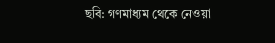ছবি: গণমাধ্যম থেকে নেওয়া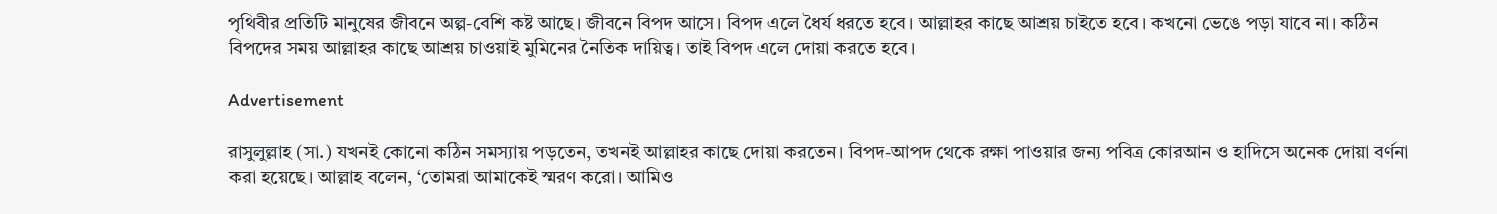পৃথিবীর প্রতিটি মানুষের জীবনে অল্প-বেশি কষ্ট আছে। জীবনে বিপদ আসে। বিপদ এলে ধৈর্য ধরতে হবে। আল্লাহর কাছে আশ্রয় চাইতে হবে। কখনো ভেঙে পড়া যাবে না। কঠিন বিপদের সময় আল্লাহর কাছে আশ্রয় চাওয়াই মুমিনের নৈতিক দায়িত্ব। তাই বিপদ এলে দোয়া করতে হবে।

Advertisement

রাসুলুল্লাহ (সা.) যখনই কোনো কঠিন সমস্যায় পড়তেন, তখনই আল্লাহর কাছে দোয়া করতেন। বিপদ-আপদ থেকে রক্ষা পাওয়ার জন্য পবিত্র কোরআন ও হাদিসে অনেক দোয়া বর্ণনা করা হয়েছে। আল্লাহ বলেন, ‘তোমরা আমাকেই স্মরণ করো। আমিও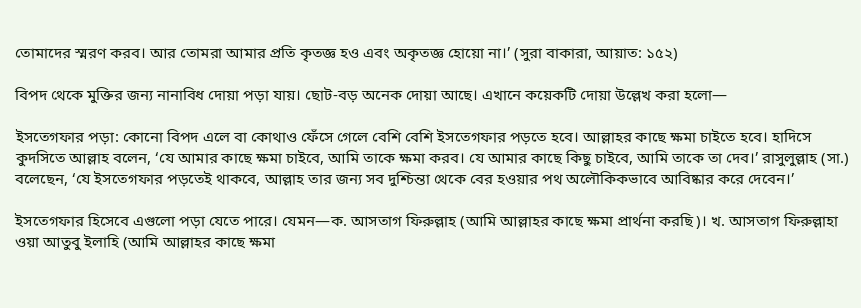তোমাদের স্মরণ করব। আর তোমরা আমার প্রতি কৃতজ্ঞ হও এবং অকৃতজ্ঞ হোয়ো না।’ (সুরা বাকারা, আয়াত: ১৫২)

বিপদ থেকে মুক্তির জন্য নানাবিধ দোয়া পড়া যায়। ছোট-বড় অনেক দোয়া আছে। এখানে কয়েকটি দোয়া উল্লেখ করা হলো—

ইসতেগফার পড়া: কোনো বিপদ এলে বা কোথাও ফেঁসে গেলে বেশি বেশি ইসতেগফার পড়তে হবে। আল্লাহর কাছে ক্ষমা চাইতে হবে। হাদিসে কুদসিতে আল্লাহ বলেন, ‘যে আমার কাছে ক্ষমা চাইবে, আমি তাকে ক্ষমা করব। যে আমার কাছে কিছু চাইবে, আমি তাকে তা দেব।’ রাসুলুল্লাহ (সা.) বলেছেন, ‘যে ইসতেগফার পড়তেই থাকবে, আল্লাহ তার জন্য সব দুশ্চিন্তা থেকে বের হওয়ার পথ অলৌকিকভাবে আবিষ্কার করে দেবেন।’

ইসতেগফার হিসেবে এগুলো পড়া যেতে পারে। যেমন—ক. আসতাগ ফিরুল্লাহ (আমি আল্লাহর কাছে ক্ষমা প্রার্থনা করছি)। খ. আসতাগ ফিরুল্লাহা ওয়া আতুবু ইলাহি (আমি আল্লাহর কাছে ক্ষমা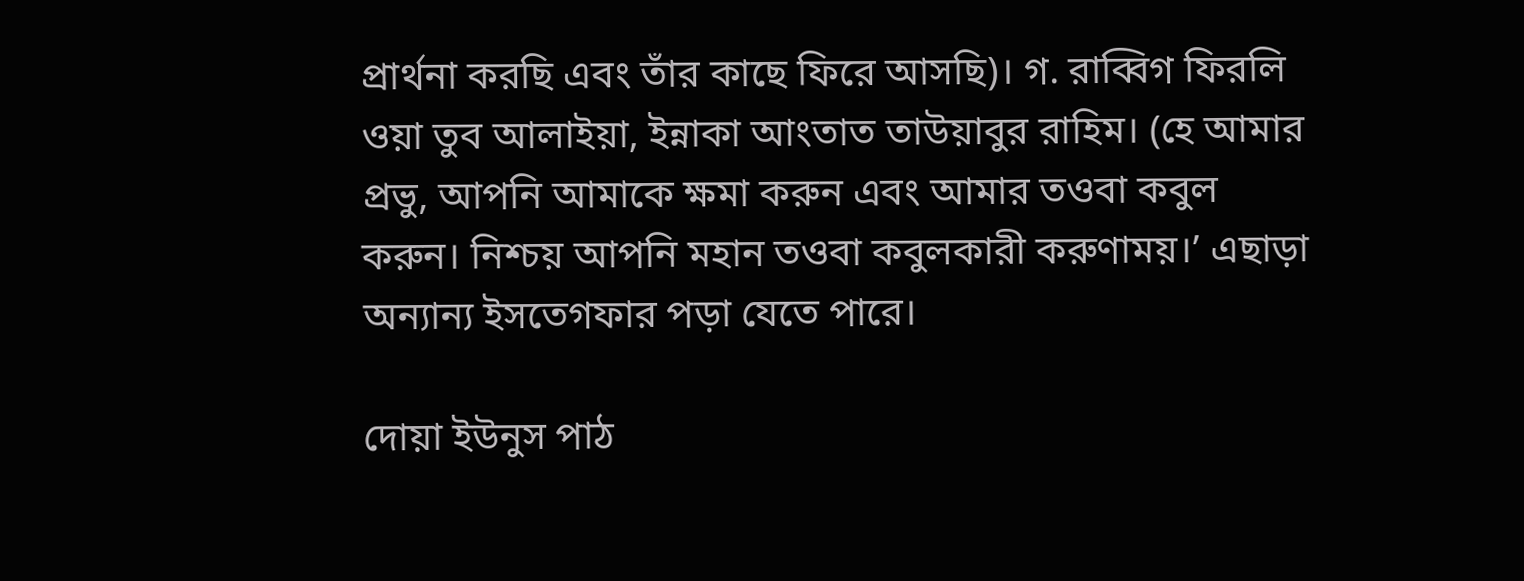প্রার্থনা করছি এবং তাঁর কাছে ফিরে আসছি)। গ. রাব্বিগ ফিরলি ওয়া তুব আলাইয়া, ইন্নাকা আংতাত তাউয়াবুর রাহিম। (হে আমার প্রভু, আপনি আমাকে ক্ষমা করুন এবং আমার তওবা কবুল করুন। নিশ্চয় আপনি মহান তওবা কবুলকারী করুণাময়।’ এছাড়া অন্যান্য ইসতেগফার পড়া যেতে পারে।

দোয়া ইউনুস পাঠ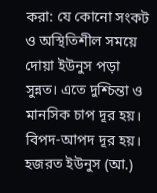করা: যে কোনো সংকট ও অস্থিতিশীল সময়ে দোয়া ইউনুস পড়া সুন্নত। এতে দুশ্চিন্তা ও মানসিক চাপ দূর হয়। বিপদ-আপদ দূর হয়। হজরত ইউনুস (আ.)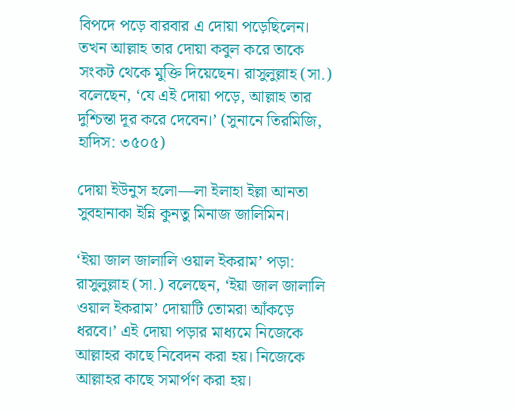বিপদে পড়ে বারবার এ দোয়া পড়েছিলেন। তখন আল্লাহ তার দোয়া কবুল করে তাকে সংকট থেকে মুক্তি দিয়েছেন। রাসুলুল্লাহ (সা.) বলেছেন, ‘যে এই দোয়া পড়ে, আল্লাহ তার দুশ্চিন্তা দূর করে দেবেন।’ (সুনানে তিরমিজি, হাদিস: ৩৫০৫)

দোয়া ইউনুস হলো—লা ইলাহা ইল্লা আনতা সুবহানাকা ইন্নি কুনতু মিনাজ জালিমিন।

‘ইয়া জাল জালালি ওয়াল ইকরাম’ পড়া: রাসুলুল্লাহ (সা.) বলেছেন, ‘ইয়া জাল জালালি ওয়াল ইকরাম’ দোয়াটি তোমরা আঁকড়ে ধরবে।’ এই দোয়া পড়ার মাধ্যমে নিজেকে আল্লাহর কাছে নিবেদন করা হয়। নিজেকে আল্লাহর কাছে সমার্পণ করা হয়।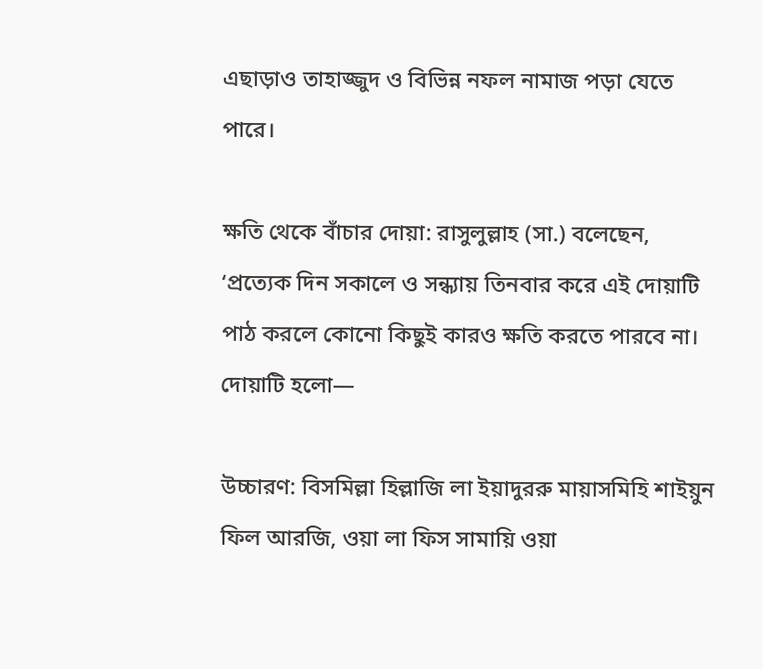এছাড়াও তাহাজ্জুদ ও বিভিন্ন নফল নামাজ পড়া যেতে পারে।

ক্ষতি থেকে বাঁচার দোয়া: রাসুলুল্লাহ (সা.) বলেছেন, ‘প্রত্যেক দিন সকালে ও সন্ধ্যায় তিনবার করে এই দোয়াটি পাঠ করলে কোনো কিছুই কারও ক্ষতি করতে পারবে না। দোয়াটি হলো—

উচ্চারণ: বিসমিল্লা হিল্লাজি লা ইয়াদুররু মায়াসমিহি শাইয়ুন ফিল আরজি, ওয়া লা ফিস সামায়ি ওয়া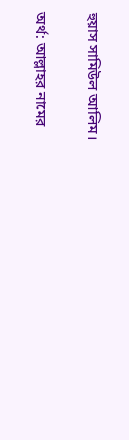হুয়াস সামিউল আলিম।

অর্থ: আল্লাহর নামের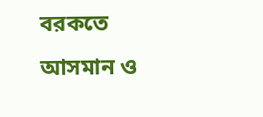বরকতে আসমান ও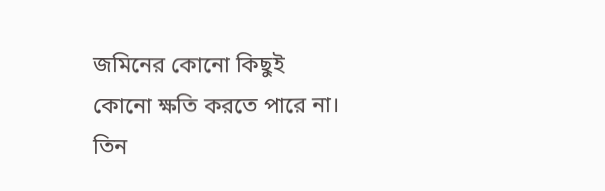জমিনের কোনো কিছুই কোনো ক্ষতি করতে পারে না। তিন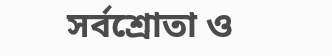সর্বশ্রোতা ও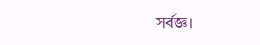সর্বজ্ঞ।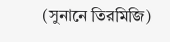(সুনানে তিরমিজি)